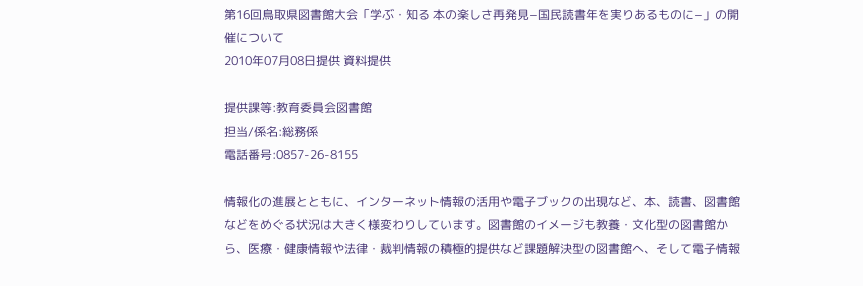第16回鳥取県図書館大会「学ぶ・知る 本の楽しさ再発見−国民読書年を実りあるものに−」の開催について
2010年07月08日提供 資料提供

提供課等:教育委員会図書館
担当/係名:総務係
電話番号:0857-26-8155

情報化の進展とともに、インターネット情報の活用や電子ブックの出現など、本、読書、図書館などをめぐる状況は大きく様変わりしています。図書館のイメージも教養・文化型の図書館から、医療・健康情報や法律・裁判情報の積極的提供など課題解決型の図書館へ、そして電子情報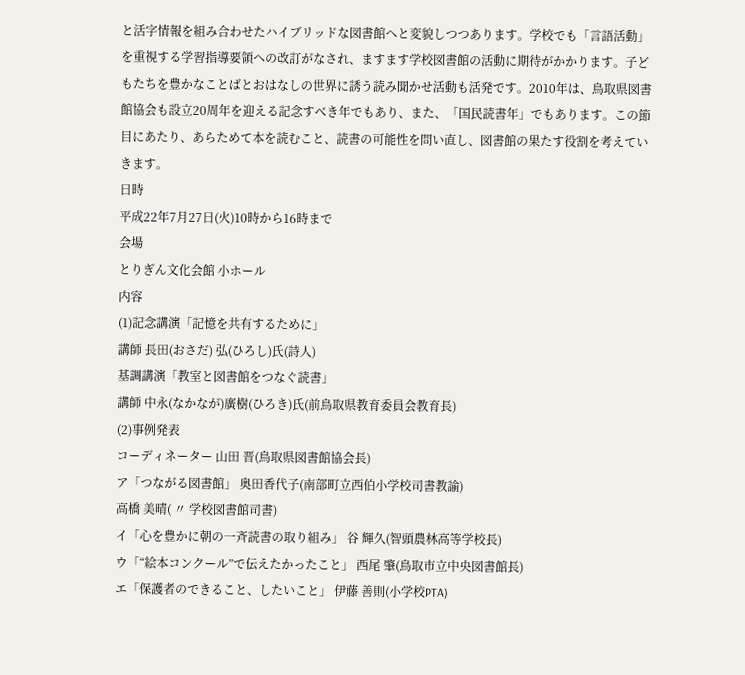と活字情報を組み合わせたハイブリッドな図書館へと変貌しつつあります。学校でも「言語活動」を重視する学習指導要領への改訂がなされ、ますます学校図書館の活動に期待がかかります。子どもたちを豊かなことばとおはなしの世界に誘う読み聞かせ活動も活発です。2010年は、鳥取県図書館協会も設立20周年を迎える記念すべき年でもあり、また、「国民読書年」でもあります。この節目にあたり、あらためて本を読むこと、読書の可能性を問い直し、図書館の果たす役割を考えていきます。
日時
平成22年7月27日(火)10時から16時まで
会場
とりぎん文化会館 小ホール
内容
(1)記念講演「記憶を共有するために」
講師 長田(おさだ) 弘(ひろし)氏(詩人)
基調講演「教室と図書館をつなぐ読書」
講師 中永(なかなが)廣樹(ひろき)氏(前鳥取県教育委員会教育長)
(2)事例発表
コーディネーター 山田 晋(鳥取県図書館協会長)
ア「つながる図書館」 奥田香代子(南部町立西伯小学校司書教諭)
高橋 美晴( 〃 学校図書館司書)
イ「心を豊かに朝の一斉読書の取り組み」 谷 輝久(智頭農林高等学校長)
ウ「“絵本コンクール”で伝えたかったこと」 西尾 肇(鳥取市立中央図書館長)
エ「保護者のできること、したいこと」 伊藤 善則(小学校PTA)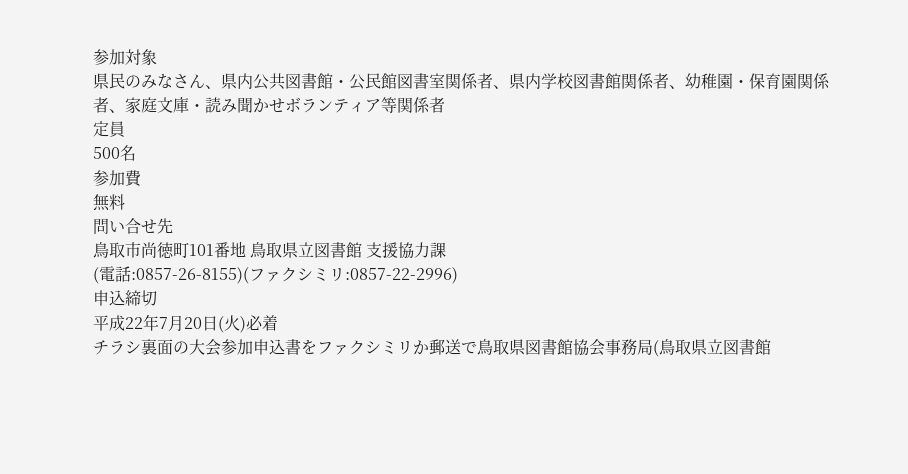参加対象
県民のみなさん、県内公共図書館・公民館図書室関係者、県内学校図書館関係者、幼稚園・保育園関係者、家庭文庫・読み聞かせボランティア等関係者
定員
500名
参加費
無料
問い合せ先
鳥取市尚徳町101番地 鳥取県立図書館 支援協力課
(電話:0857-26-8155)(ファクシミリ:0857-22-2996)
申込締切
平成22年7月20日(火)必着
チラシ裏面の大会参加申込書をファクシミリか郵送で鳥取県図書館協会事務局(鳥取県立図書館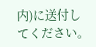内)に送付してください。